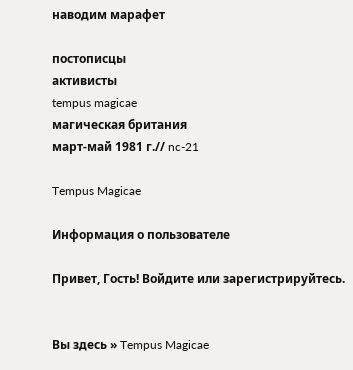наводим марафет

постописцы
активисты
tempus magicae
магическая британия
март-май 1981 г.// nc-21

Tempus Magicae

Информация о пользователе

Привет, Гость! Войдите или зарегистрируйтесь.


Вы здесь » Tempus Magicae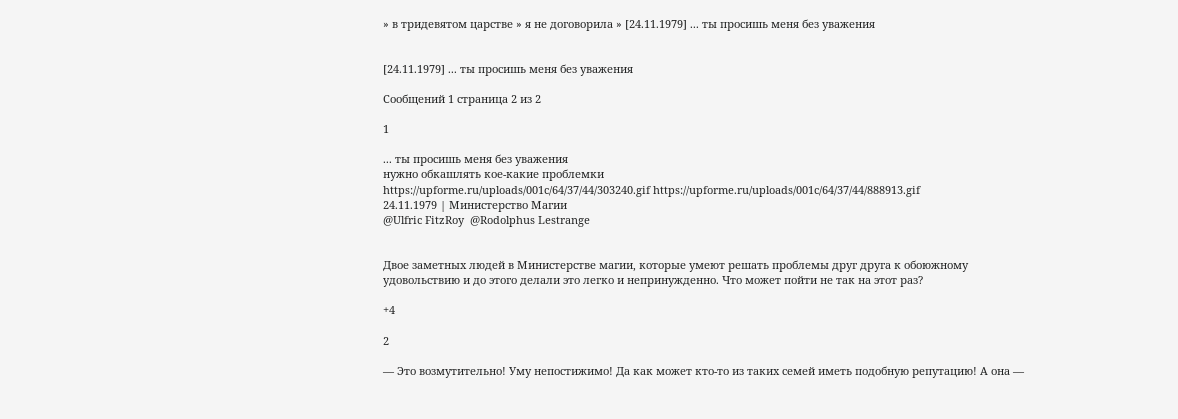» в тридевятом царстве » я не договорила » [24.11.1979] ... ты просишь меня без уважения


[24.11.1979] ... ты просишь меня без уважения

Сообщений 1 страница 2 из 2

1

... ты просишь меня без уважения
нужно обкашлять кое-какие проблемки
https://upforme.ru/uploads/001c/64/37/44/303240.gif https://upforme.ru/uploads/001c/64/37/44/888913.gif
24.11.1979 | Министерство Магии
@Ulfric FitzRoy  @Rodolphus Lestrange


Двое заметных людей в Министерстве магии, которые умеют решать проблемы друг друга к обоюжному удовольствию и до этого делали это легко и непринужденно. Что может пойти не так на этот раз?

+4

2

— Это возмутительно! Уму непостижимо! Да как может кто-то из таких семей иметь подобную репутацию! А она —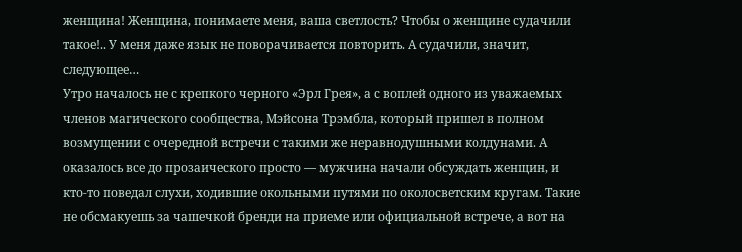женщина! Женщина, понимаете меня, ваша светлость? Чтобы о женщине судачили такое!.. У меня даже язык не поворачивается повторить. А судачили, значит, следующее…
Утро началось не с крепкого черного «Эрл Грея», а с воплей одного из уважаемых членов магического сообщества, Мэйсона Трэмбла, который пришел в полном возмущении с очередной встречи с такими же неравнодушными колдунами. А оказалось все до прозаического просто — мужчина начали обсуждать женщин, и кто-то поведал слухи, ходившие окольными путями по околосветским кругам. Такие не обсмакуешь за чашечкой бренди на приеме или официальной встрече, а вот на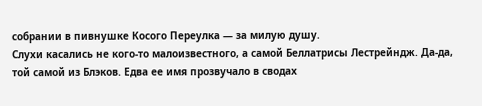собрании в пивнушке Косого Переулка — за милую душу.
Слухи касались не кого-то малоизвестного, а самой Беллатрисы Лестрейндж. Да-да, той самой из Блэков. Едва ее имя прозвучало в сводах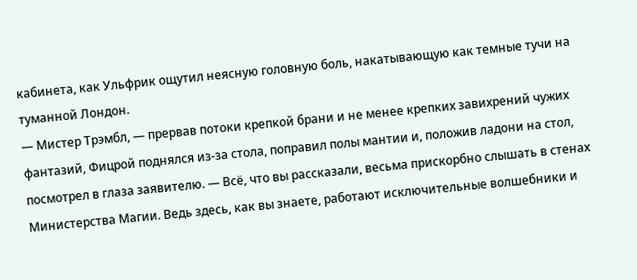кабинета, как Ульфрик ощутил неясную головную боль, накатывающую как темные тучи на туманной Лондон.
— Мистер Трэмбл, — прервав потоки крепкой брани и не менее крепких завихрений чужих фантазий, Фицрой поднялся из-за стола, поправил полы мантии и, положив ладони на стол, посмотрел в глаза заявителю. — Всё, что вы рассказали, весьма прискорбно слышать в стенах Министерства Магии. Ведь здесь, как вы знаете, работают исключительные волшебники и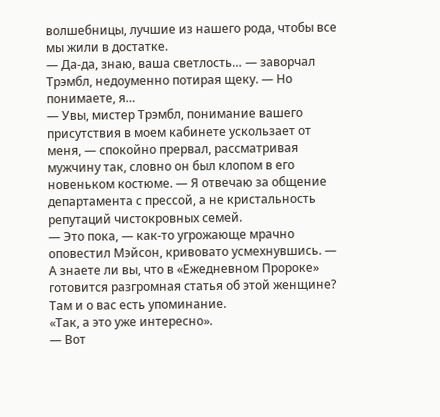волшебницы, лучшие из нашего рода, чтобы все мы жили в достатке.
— Да-да, знаю, ваша светлость… — заворчал Трэмбл, недоуменно потирая щеку. — Но понимаете, я…
— Увы, мистер Трэмбл, понимание вашего присутствия в моем кабинете ускользает от меня, — спокойно прервал, рассматривая мужчину так, словно он был клопом в его новеньком костюме. — Я отвечаю за общение департамента с прессой, а не кристальность репутаций чистокровных семей.
— Это пока, — как-то угрожающе мрачно оповестил Мэйсон, кривовато усмехнувшись. — А знаете ли вы, что в «Ежедневном Пророке» готовится разгромная статья об этой женщине? Там и о вас есть упоминание.
«Так, а это уже интересно».
— Вот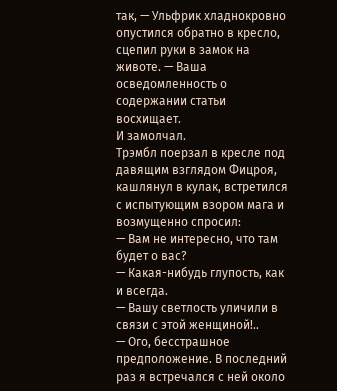так, — Ульфрик хладнокровно опустился обратно в кресло, сцепил руки в замок на животе. — Ваша осведомленность о содержании статьи восхищает.
И замолчал.
Трэмбл поерзал в кресле под давящим взглядом Фицроя, кашлянул в кулак, встретился с испытующим взором мага и возмущенно спросил:
— Вам не интересно, что там будет о вас?
— Какая-нибудь глупость, как и всегда.
— Вашу светлость уличили в связи с этой женщиной!..
— Ого, бесстрашное предположение. В последний раз я встречался с ней около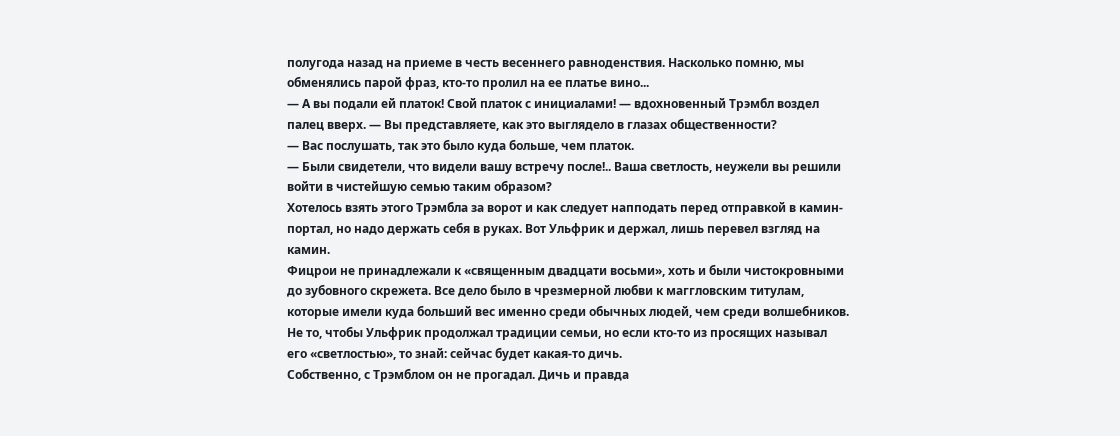полугода назад на приеме в честь весеннего равноденствия. Насколько помню, мы обменялись парой фраз, кто-то пролил на ее платье вино...
— А вы подали ей платок! Свой платок с инициалами! — вдохновенный Трэмбл воздел палец вверх. — Вы представляете, как это выглядело в глазах общественности?
— Вас послушать, так это было куда больше, чем платок.
— Были свидетели, что видели вашу встречу после!.. Ваша светлость, неужели вы решили войти в чистейшую семью таким образом?
Хотелось взять этого Трэмбла за ворот и как следует напподать перед отправкой в камин-портал, но надо держать себя в руках. Вот Ульфрик и держал, лишь перевел взгляд на камин.
Фицрои не принадлежали к «священным двадцати восьми», хоть и были чистокровными до зубовного скрежета. Все дело было в чрезмерной любви к маггловским титулам, которые имели куда больший вес именно среди обычных людей, чем среди волшебников. Не то, чтобы Ульфрик продолжал традиции семьи, но если кто-то из просящих называл его «светлостью», то знай: сейчас будет какая-то дичь.
Собственно, с Трэмблом он не прогадал. Дичь и правда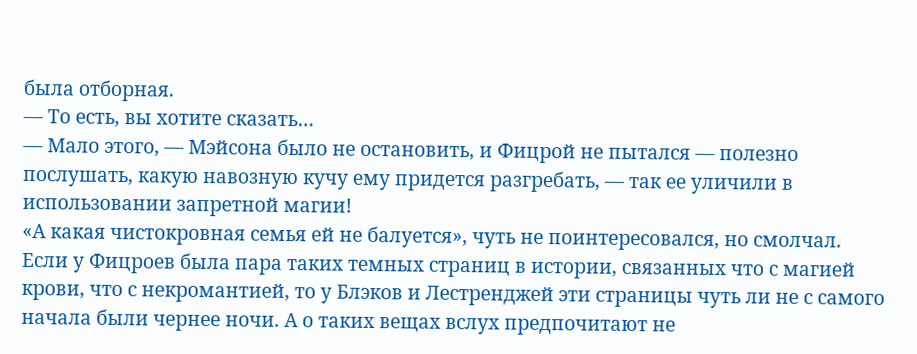была отборная.
— То есть, вы хотите сказать…
— Мало этого, — Мэйсона было не остановить, и Фицрой не пытался — полезно послушать, какую навозную кучу ему придется разгребать, — так ее уличили в использовании запретной магии!
«А какая чистокровная семья ей не балуется», чуть не поинтересовался, но смолчал. Если у Фицроев была пара таких темных страниц в истории, связанных что с магией крови, что с некромантией, то у Блэков и Лестренджей эти страницы чуть ли не с самого начала были чернее ночи. А о таких вещах вслух предпочитают не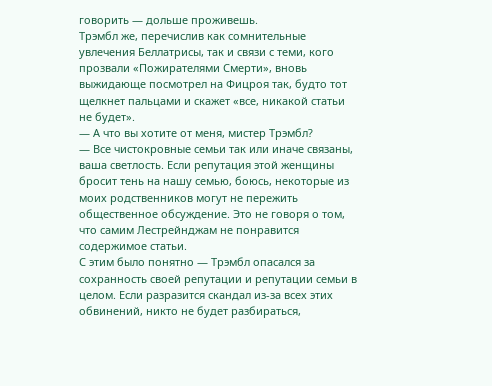говорить — дольше проживешь.
Трэмбл же, перечислив как сомнительные увлечения Беллатрисы, так и связи с теми, кого прозвали «Пожирателями Смерти», вновь выжидающе посмотрел на Фицроя так, будто тот щелкнет пальцами и скажет «все, никакой статьи не будет».
— А что вы хотите от меня, мистер Трэмбл?
— Все чистокровные семьи так или иначе связаны, ваша светлость. Если репутация этой женщины бросит тень на нашу семью, боюсь, некоторые из моих родственников могут не пережить общественное обсуждение. Это не говоря о том, что самим Лестрейнджам не понравится содержимое статьи.
С этим было понятно — Трэмбл опасался за сохранность своей репутации и репутации семьи в целом. Если разразится скандал из-за всех этих обвинений, никто не будет разбираться,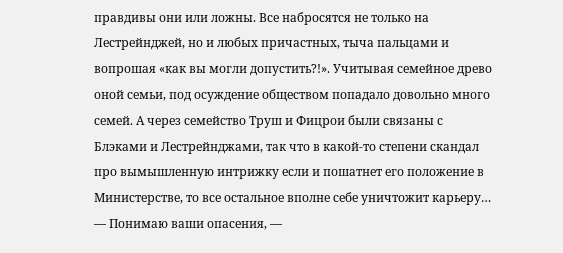правдивы они или ложны. Все набросятся не только на Лестрейнджей, но и любых причастных, тыча пальцами и вопрошая «как вы могли допустить?!». Учитывая семейное древо оной семьи, под осуждение обществом попадало довольно много семей. А через семейство Труш и Фицрои были связаны с Блэками и Лестрейнджами, так что в какой-то степени скандал про вымышленную интрижку если и пошатнет его положение в Министерстве, то все остальное вполне себе уничтожит карьеру…
— Понимаю ваши опасения, —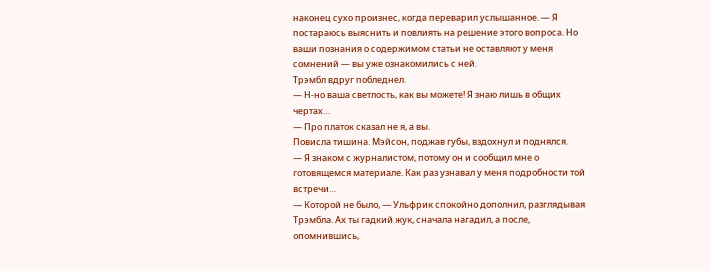наконец сухо произнес, когда переварил услышанное. — Я постараюсь выяснить и повлиять на решение этого вопроса. Но ваши познания о содержимом статьи не оставляют у меня сомнений — вы уже ознакомились с ней.
Трэмбл вдруг побледнел.
— Н-но ваша светлость, как вы можете! Я знаю лишь в общих чертах…
— Про платок сказал не я, а вы.
Повисла тишина. Мэйсон, поджав губы, вздохнул и поднялся.
— Я знаком с журналистом, потому он и сообщил мне о готовящемся материале. Как раз узнавал у меня подробности той встречи…
— Которой не было, — Ульфрик спокойно дополнил, разглядывая Трэмбла. Ах ты гадкий жук, сначала нагадил, а после, опомнившись,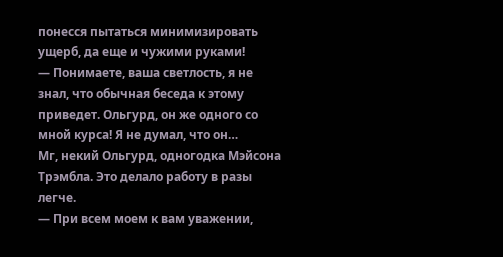понесся пытаться минимизировать ущерб, да еще и чужими руками!
— Понимаете, ваша светлость, я не знал, что обычная беседа к этому приведет. Ольгурд, он же одного со мной курса! Я не думал, что он…
Мг, некий Ольгурд, одногодка Мэйсона Трэмбла. Это делало работу в разы легче.
— При всем моем к вам уважении,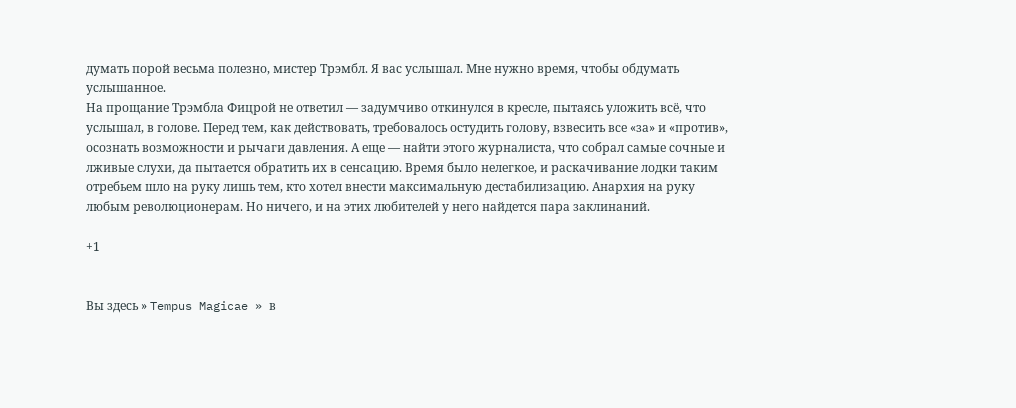думать порой весьма полезно, мистер Трэмбл. Я вас услышал. Мне нужно время, чтобы обдумать услышанное.
На прощание Трэмбла Фицрой не ответил — задумчиво откинулся в кресле, пытаясь уложить всё, что услышал, в голове. Перед тем, как действовать, требовалось остудить голову, взвесить все «за» и «против», осознать возможности и рычаги давления. А еще — найти этого журналиста, что собрал самые сочные и лживые слухи, да пытается обратить их в сенсацию. Время было нелегкое, и раскачивание лодки таким отребьем шло на руку лишь тем, кто хотел внести максимальную дестабилизацию. Анархия на руку любым революционерам. Но ничего, и на этих любителей у него найдется пара заклинаний.

+1


Вы здесь » Tempus Magicae » в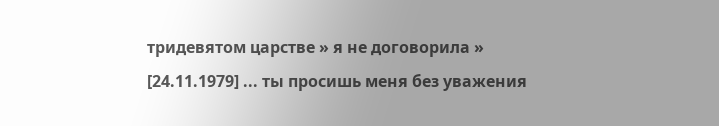тридевятом царстве » я не договорила » [24.11.1979] ... ты просишь меня без уважения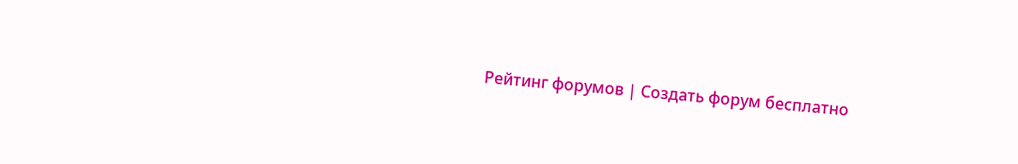Рейтинг форумов | Создать форум бесплатно